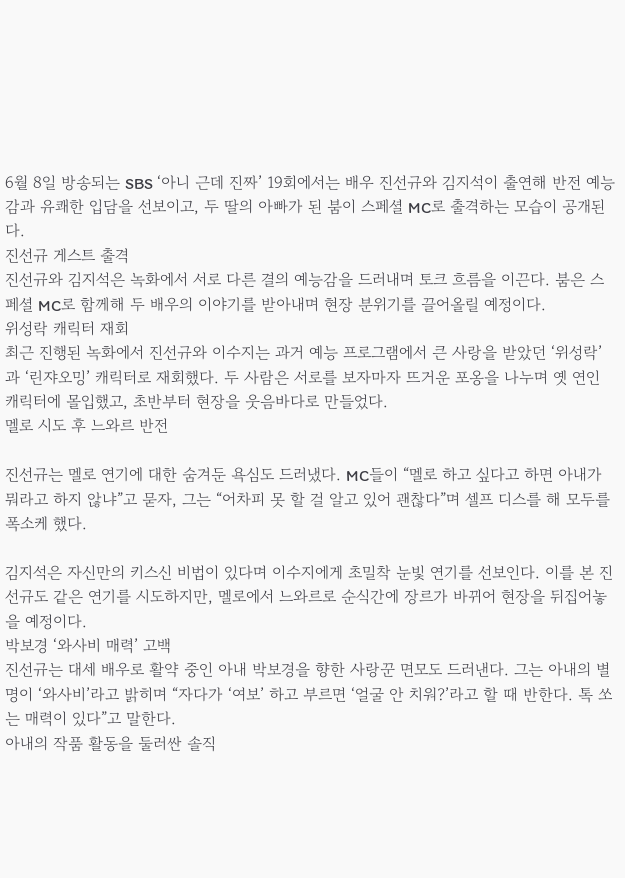6월 8일 방송되는 SBS ‘아니 근데 진짜’ 19회에서는 배우 진선규와 김지석이 출연해 반전 예능감과 유쾌한 입담을 선보이고, 두 딸의 아빠가 된 붐이 스페셜 MC로 출격하는 모습이 공개된다.
진선규 게스트 출격
진선규와 김지석은 녹화에서 서로 다른 결의 예능감을 드러내며 토크 흐름을 이끈다. 붐은 스페셜 MC로 함께해 두 배우의 이야기를 받아내며 현장 분위기를 끌어올릴 예정이다.
위성락 캐릭터 재회
최근 진행된 녹화에서 진선규와 이수지는 과거 예능 프로그램에서 큰 사랑을 받았던 ‘위성락’과 ‘린쟈오밍’ 캐릭터로 재회했다. 두 사람은 서로를 보자마자 뜨거운 포옹을 나누며 옛 연인 캐릭터에 몰입했고, 초반부터 현장을 웃음바다로 만들었다.
멜로 시도 후 느와르 반전

진선규는 멜로 연기에 대한 숨겨둔 욕심도 드러냈다. MC들이 “멜로 하고 싶다고 하면 아내가 뭐라고 하지 않냐”고 묻자, 그는 “어차피 못 할 걸 알고 있어 괜찮다”며 셀프 디스를 해 모두를 폭소케 했다.

김지석은 자신만의 키스신 비법이 있다며 이수지에게 초밀착 눈빛 연기를 선보인다. 이를 본 진선규도 같은 연기를 시도하지만, 멜로에서 느와르로 순식간에 장르가 바뀌어 현장을 뒤집어놓을 예정이다.
박보경 ‘와사비 매력’ 고백
진선규는 대세 배우로 활약 중인 아내 박보경을 향한 사랑꾼 면모도 드러낸다. 그는 아내의 별명이 ‘와사비’라고 밝히며 “자다가 ‘여보’ 하고 부르면 ‘얼굴 안 치워?’라고 할 때 반한다. 톡 쏘는 매력이 있다”고 말한다.
아내의 작품 활동을 둘러싼 솔직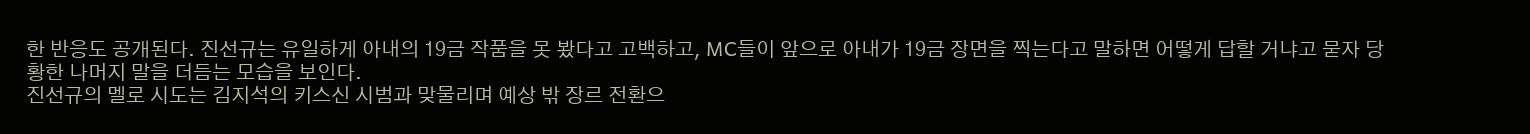한 반응도 공개된다. 진선규는 유일하게 아내의 19금 작품을 못 봤다고 고백하고, MC들이 앞으로 아내가 19금 장면을 찍는다고 말하면 어떻게 답할 거냐고 묻자 당황한 나머지 말을 더듬는 모습을 보인다.
진선규의 멜로 시도는 김지석의 키스신 시범과 맞물리며 예상 밖 장르 전환으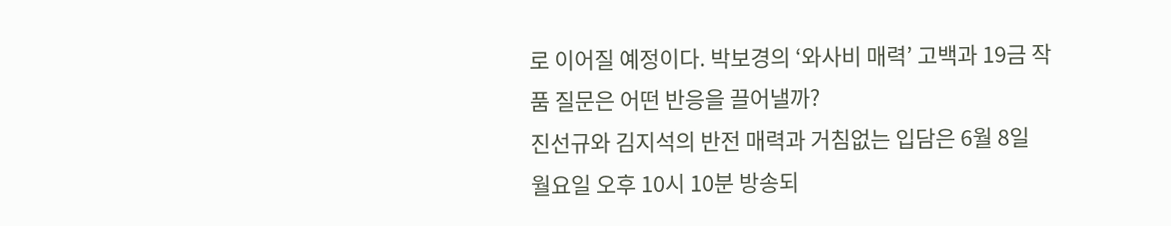로 이어질 예정이다. 박보경의 ‘와사비 매력’ 고백과 19금 작품 질문은 어떤 반응을 끌어낼까?
진선규와 김지석의 반전 매력과 거침없는 입담은 6월 8일 월요일 오후 10시 10분 방송되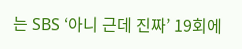는 SBS ‘아니 근데 진짜’ 19회에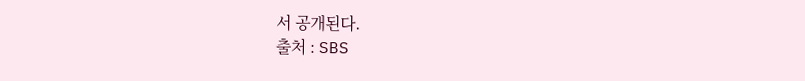서 공개된다.
출처 : SBS